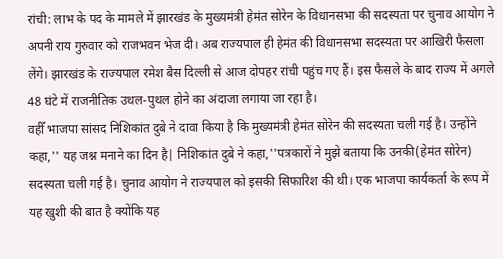रांची: लाभ के पद के मामले में झारखंड के मुख्यमंत्री हेमंत सोरेन के विधानसभा की सदस्यता पर चुनाव आयोग ने अपनी राय गुरुवार को राजभवन भेज दी। अब राज्यपाल ही हेमंत की विधानसभा सदस्यता पर आखिरी फैसला लेंगे। झारखंड के राज्यपाल रमेश बैस दिल्ली से आज दोपहर रांची पहुंच गए हैं। इस फैसले के बाद राज्य में अगले 48 घंटे में राजनीतिक उथल-पुथल होने का अंदाजा लगाया जा रहा है।
वहीँ भाजपा सांसद निशिकांत दुबे ने दावा किया है कि मुख्यमंत्री हेमंत सोरेन की सदस्यता चली गई है। उन्होंने कहा,'' यह जश्न मनाने का दिन है| निशिकांत दुबे ने कहा,''पत्रकारों ने मुझे बताया कि उनकी(हेमंत सोरेन) सदस्यता चली गई है। चुनाव आयोग ने राज्यपाल को इसकी सिफारिश की थी। एक भाजपा कार्यकर्ता के रूप में यह खुशी की बात है क्योंकि यह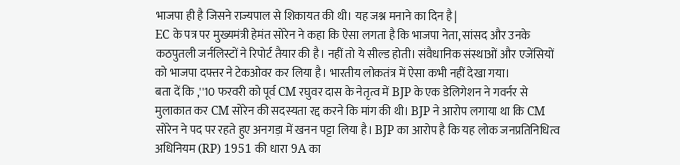भाजपा ही है जिसने राज्यपाल से शिकायत की थी। यह जश्न मनाने का दिन है|
EC के पत्र पर मुख्यमंत्री हेमंत सोरेन ने कहा कि ऐसा लगता है कि भाजपा नेता, सांसद और उनके कठपुतली जर्नलिस्टों ने रिपोर्ट तैयार की है। नहीं तो ये सील्ड होती। संवैधानिक संस्थाओं और एजेंसियों को भाजपा दफ्तर ने टेकओवर कर लिया है। भारतीय लोकतंत्र में ऐसा कभी नहीं देखा गया।
बता दें कि ,''10 फरवरी को पूर्व CM रघुवर दास के नेतृत्व में BJP के एक डेलिगेशन ने गवर्नर से मुलाकात कर CM सोरेन की सदस्यता रद्द करने कि मांग की थी। BJP ने आरोप लगाया था कि CM सोरेन ने पद पर रहते हुए अनगड़ा में खनन पट्टा लिया है। BJP का आरोप है कि यह लोक जनप्रतिनिधित्व अधिनियम (RP) 1951 की धारा 9A का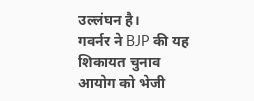उल्लंघन है।
गवर्नर ने BJP की यह शिकायत चुनाव आयोग को भेजी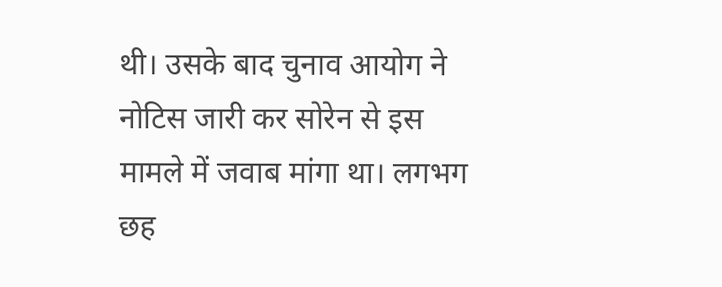थी। उसके बाद चुनाव आयोग ने नोटिस जारी कर सोरेन से इस मामले में जवाब मांगा था। लगभग छह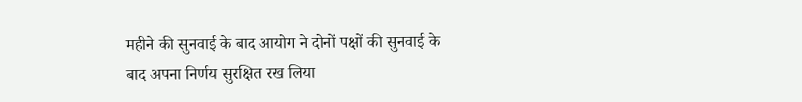महीने की सुनवाई के बाद आयोग ने दोनों पक्षों की सुनवाई के बाद अपना निर्णय सुरक्षित रख लिया